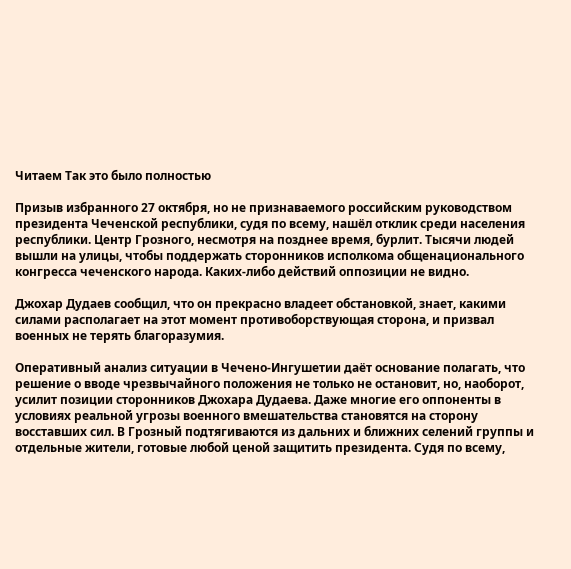Читаем Так это было полностью

Призыв избранного 27 октября, но не признаваемого российским руководством президента Чеченской республики, судя по всему, нашёл отклик среди населения республики. Центр Грозного, несмотря на позднее время, бурлит. Тысячи людей вышли на улицы, чтобы поддержать сторонников исполкома общенационального конгресса чеченского народа. Каких-либо действий оппозиции не видно.

Джохар Дудаев сообщил, что он прекрасно владеет обстановкой, знает, какими силами располагает на этот момент противоборствующая сторона, и призвал военных не терять благоразумия.

Оперативный анализ ситуации в Чечено-Ингушетии даёт основание полагать, что решение о вводе чрезвычайного положения не только не остановит, но, наоборот, усилит позиции сторонников Джохара Дудаева. Даже многие его оппоненты в условиях реальной угрозы военного вмешательства становятся на сторону восставших сил. В Грозный подтягиваются из дальних и ближних селений группы и отдельные жители, готовые любой ценой защитить президента. Судя по всему,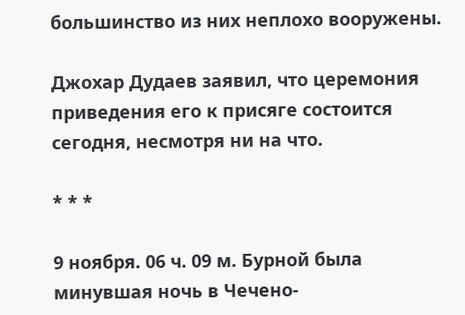большинство из них неплохо вооружены.

Джохар Дудаев заявил, что церемония приведения его к присяге состоится сегодня, несмотря ни на что.

* * *

9 ноября. 06 ч. 09 м. Бурной была минувшая ночь в Чечено-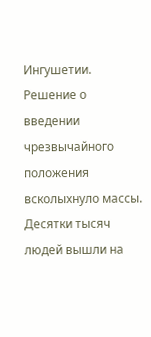Ингушетии. Решение о введении чрезвычайного положения всколыхнуло массы. Десятки тысяч людей вышли на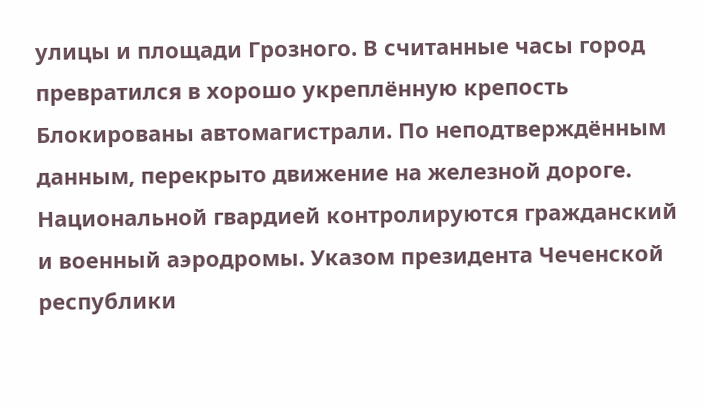улицы и площади Грозного. В считанные часы город превратился в хорошо укреплённую крепость Блокированы автомагистрали. По неподтверждённым данным, перекрыто движение на железной дороге. Национальной гвардией контролируются гражданский и военный аэродромы. Указом президента Чеченской республики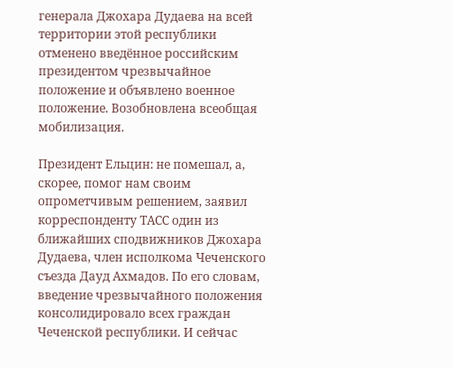генерала Джохара Дудаева на всей территории этой республики отменено введённое российским президентом чрезвычайное положение и объявлено военное положение. Возобновлена всеобщая мобилизация.

Президент Ельцин: не помешал, а, скорее, помог нам своим опрометчивым решением, заявил корреспонденту ТАСС один из ближайших сподвижников Джохара Дудаева, член исполкома Чеченского съезда Дауд Ахмадов. По его словам, введение чрезвычайного положения консолидировало всех граждан Чеченской республики. И сейчас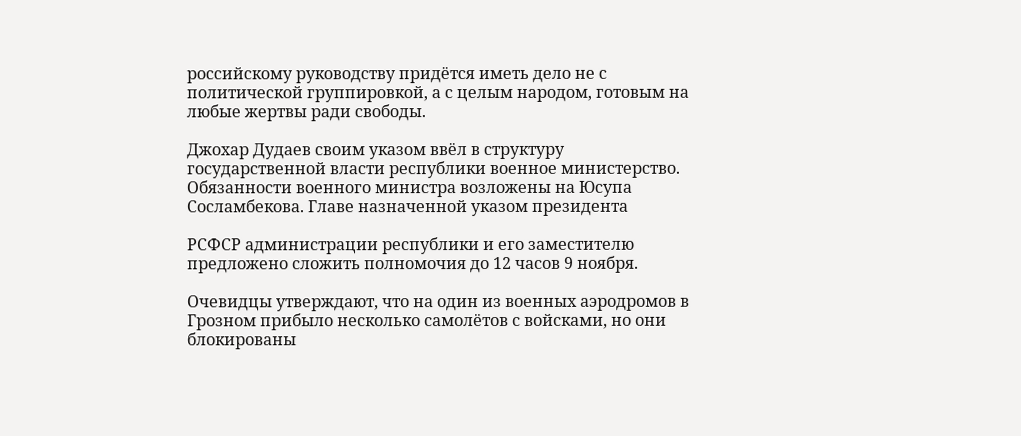российскому руководству придётся иметь дело не с политической группировкой, а с целым народом, готовым на любые жертвы ради свободы.

Джохар Дудаев своим указом ввёл в структуру государственной власти республики военное министерство. Обязанности военного министра возложены на Юсупа Сосламбекова. Главе назначенной указом президента

РСФСР администрации республики и его заместителю предложено сложить полномочия до 12 часов 9 ноября.

Очевидцы утверждают, что на один из военных аэродромов в Грозном прибыло несколько самолётов с войсками, но они блокированы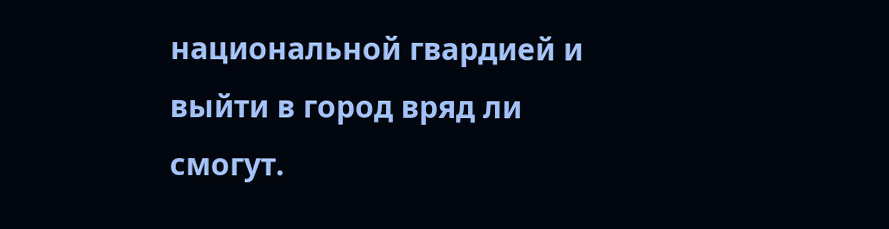национальной гвардией и выйти в город вряд ли смогут.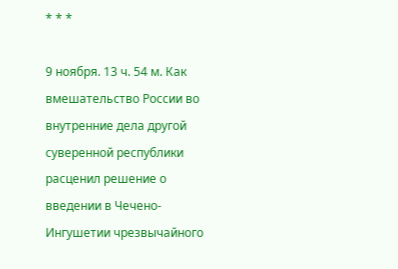* * *

9 ноября. 13 ч. 54 м. Как вмешательство России во внутренние дела другой суверенной республики расценил решение о введении в Чечено-Ингушетии чрезвычайного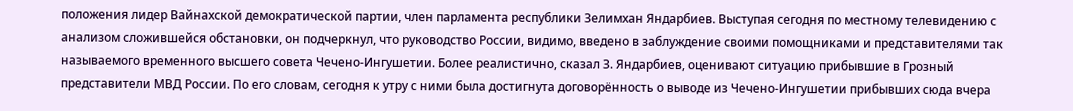положения лидер Вайнахской демократической партии, член парламента республики Зелимхан Яндарбиев. Выступая сегодня по местному телевидению с анализом сложившейся обстановки, он подчеркнул, что руководство России, видимо, введено в заблуждение своими помощниками и представителями так называемого временного высшего совета Чечено-Ингушетии. Более реалистично, сказал З. Яндарбиев, оценивают ситуацию прибывшие в Грозный представители МВД России. По его словам, сегодня к утру с ними была достигнута договорённость о выводе из Чечено-Ингушетии прибывших сюда вчера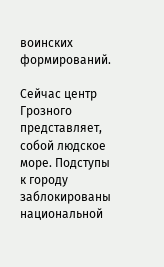воинских формирований.

Сейчас центр Грозного представляет, собой людское море. Подступы к городу заблокированы национальной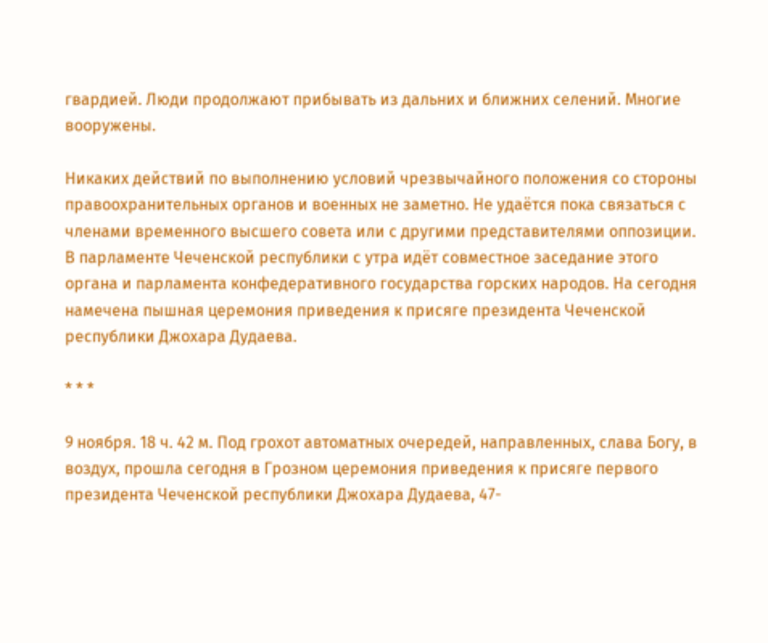гвардией. Люди продолжают прибывать из дальних и ближних селений. Многие вооружены.

Никаких действий по выполнению условий чрезвычайного положения со стороны правоохранительных органов и военных не заметно. Не удаётся пока связаться с членами временного высшего совета или с другими представителями оппозиции. В парламенте Чеченской республики с утра идёт совместное заседание этого органа и парламента конфедеративного государства горских народов. На сегодня намечена пышная церемония приведения к присяге президента Чеченской республики Джохара Дудаева.

* * *

9 ноября. 18 ч. 42 м. Под грохот автоматных очередей, направленных, слава Богу, в воздух, прошла сегодня в Грозном церемония приведения к присяге первого президента Чеченской республики Джохара Дудаева, 47-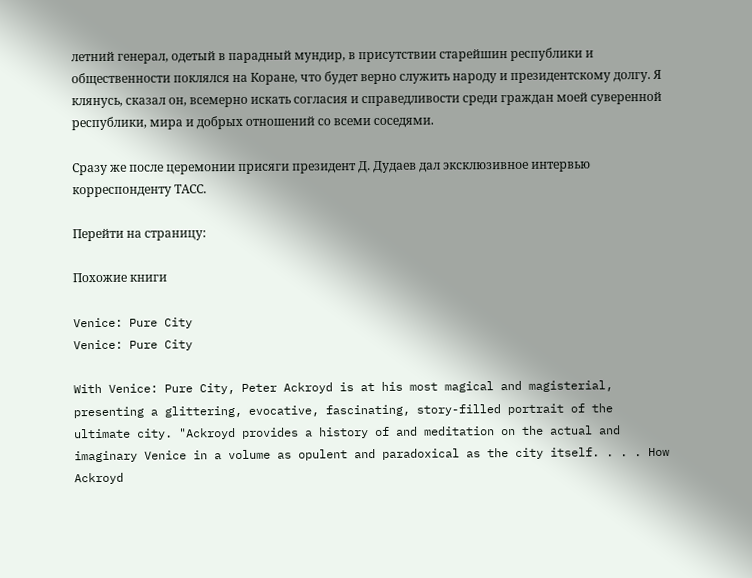летний генерал, одетый в парадный мундир, в присутствии старейшин республики и общественности поклялся на Коране, что будет верно служить народу и президентскому долгу. Я клянусь, сказал он, всемерно искать согласия и справедливости среди граждан моей суверенной республики, мира и добрых отношений со всеми соседями.

Сразу же после церемонии присяги президент Д. Дудаев дал эксклюзивное интервью корреспонденту ТАСС.

Перейти на страницу:

Похожие книги

Venice: Pure City
Venice: Pure City

With Venice: Pure City, Peter Ackroyd is at his most magical and magisterial, presenting a glittering, evocative, fascinating, story-filled portrait of the ultimate city. "Ackroyd provides a history of and meditation on the actual and imaginary Venice in a volume as opulent and paradoxical as the city itself. . . . How Ackroyd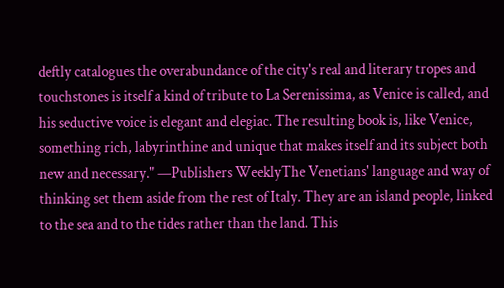deftly catalogues the overabundance of the city's real and literary tropes and touchstones is itself a kind of tribute to La Serenissima, as Venice is called, and his seductive voice is elegant and elegiac. The resulting book is, like Venice, something rich, labyrinthine and unique that makes itself and its subject both new and necessary." —Publishers WeeklyThe Venetians' language and way of thinking set them aside from the rest of Italy. They are an island people, linked to the sea and to the tides rather than the land. This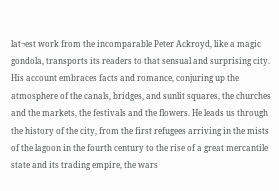lat¬est work from the incomparable Peter Ackroyd, like a magic gondola, transports its readers to that sensual and surprising city. His account embraces facts and romance, conjuring up the atmosphere of the canals, bridges, and sunlit squares, the churches and the markets, the festivals and the flowers. He leads us through the history of the city, from the first refugees arriving in the mists of the lagoon in the fourth century to the rise of a great mercantile state and its trading empire, the wars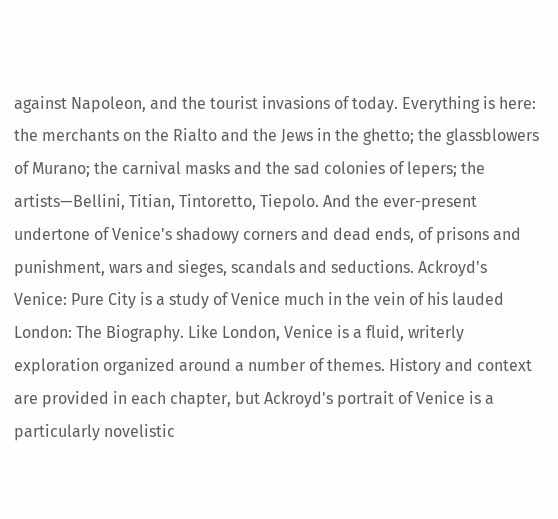against Napoleon, and the tourist invasions of today. Everything is here: the merchants on the Rialto and the Jews in the ghetto; the glassblowers of Murano; the carnival masks and the sad colonies of lepers; the artists—Bellini, Titian, Tintoretto, Tiepolo. And the ever-present undertone of Venice's shadowy corners and dead ends, of prisons and punishment, wars and sieges, scandals and seductions. Ackroyd's Venice: Pure City is a study of Venice much in the vein of his lauded London: The Biography. Like London, Venice is a fluid, writerly exploration organized around a number of themes. History and context are provided in each chapter, but Ackroyd's portrait of Venice is a particularly novelistic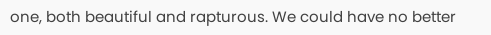one, both beautiful and rapturous. We could have no better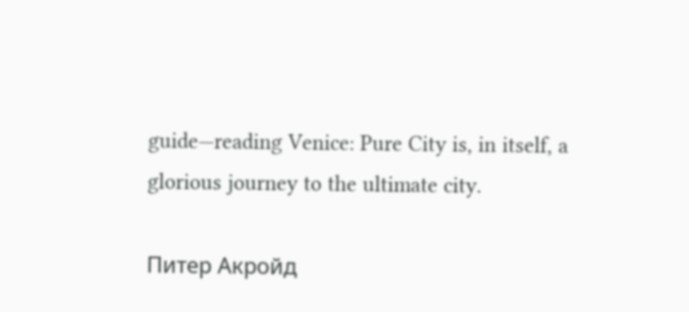guide—reading Venice: Pure City is, in itself, a glorious journey to the ultimate city.

Питер Акройд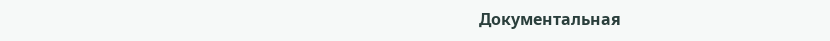Документальная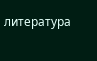литература